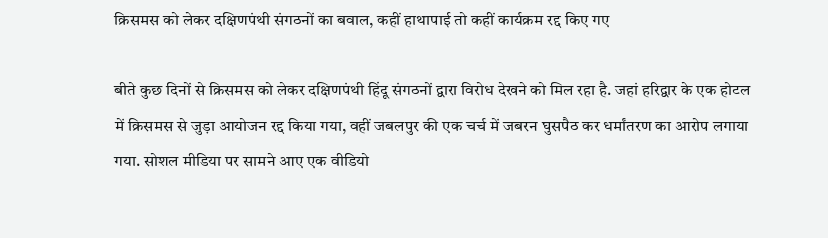क्रिसमस को लेकर दक्षिणपंथी संगठनों का बवाल, कहीं हाथापाई तो कहीं कार्यक्रम रद्द किए गए

बीते कुछ दिनों से क्रिसमस को लेकर दक्षिणपंथी हिंदू संगठनों द्वारा विरोध देखने को मिल रहा है. जहां हरिद्वार के एक होटल में क्रिसमस से जुड़ा आयोजन रद्द किया गया, वहीं जबलपुर की एक चर्च में जबरन घुसपैठ कर धर्मांतरण का आरोप लगाया गया. सोशल मीडिया पर सामने आए एक वीडियो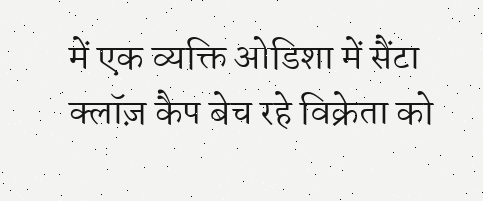में एक व्यक्ति ओडिशा में सैंटा क्लॉज़ कैप बेच रहे विक्रेता को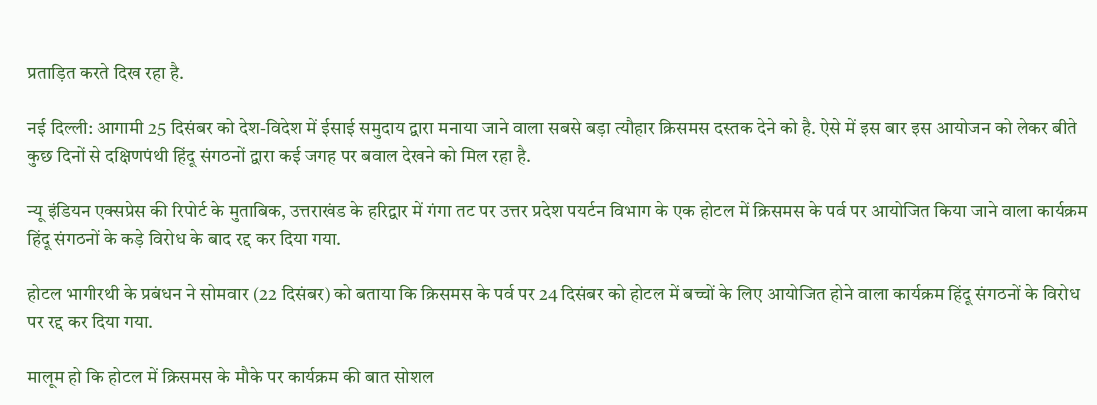प्रताड़ित करते दिख रहा है.

नई दिल्ली: आगामी 25 दिसंबर को देश-विदेश में ईसाई समुदाय द्वारा मनाया जाने वाला सबसे बड़ा त्यौहार क्रिसमस दस्तक देने को है. ऐसे में इस बार इस आयोजन को लेकर बीते कुछ दिनों से दक्षिणपंथी हिंदू संगठनों द्वारा कई जगह पर बवाल देखने को मिल रहा है.

न्यू इंडियन एक्सप्रेस की रिपोर्ट के मुताबिक, उत्तराखंड के हरिद्वार में गंगा तट पर उत्तर प्रदेश पयर्टन विभाग के एक होटल में क्रिसमस के पर्व पर आयोजित किया जाने वाला कार्यक्रम हिंदू संगठनों के कड़े विरोध के बाद रद्द कर दिया गया.

होटल भागीरथी के प्रबंधन ने सोमवार (22 दिसंबर) को बताया कि क्रिसमस के पर्व पर 24 दिसंबर को होटल में बच्चों के लिए आयोजित होने वाला कार्यक्रम हिंदू संगठनों के विरोध पर रद्द कर दिया गया.

मालूम हो कि होटल में क्रिसमस के मौके पर कार्यक्रम की बात सोशल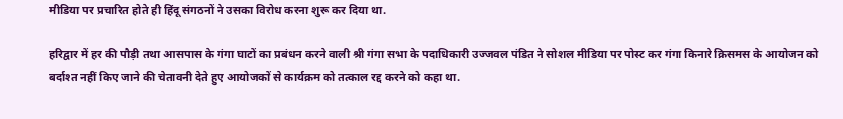मीडिया पर प्रचारित होते ही हिंदू संगठनों ने उसका विरोध करना शुरू कर दिया था.

हरिद्वार में हर की पौड़ी तथा आसपास के गंगा घाटों का प्रबंधन करने वाली श्री गंगा सभा के पदाधिकारी उज्जवल पंडित ने सोशल मीडिया पर पोस्ट कर गंगा किनारे क्रिसमस के आयोजन को बर्दाश्त नहीं किए जाने की चेतावनी देते हुए आयोजकों से कार्यक्रम को तत्काल रद्द करने को कहा था.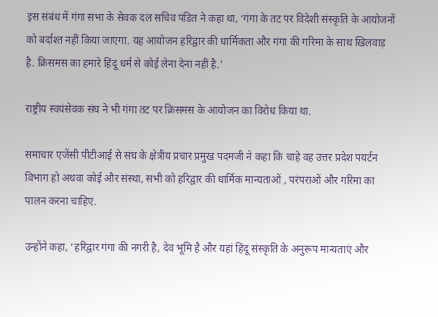इस संबंध में गंगा सभा के सेवक दल सचिव पंडित ने कहा था, ‘गंगा के तट पर विदेशी संस्कृति के आयोजनों को बर्दाश्त नहीं किया जाएगा. यह आयोजन हरिद्वार की धार्मिकता और गंगा की गरिमा के साथ खिलवाड़ है. क्रिसमस का हमारे हिंदू धर्म से कोई लेना देना नहीं है.’

राष्ट्रीय स्वयंसेवक संघ ने भी गंगा तट पर क्रिसमस के आयोजन का विरोध किया था.

समाचार एजेंसी पीटीआई से संघ के क्षेत्रीय प्रचार प्रमुख पदमजी ने कहा कि चाहे वह उत्तर प्रदेश पयर्टन विभाग हो अथवा कोई और संस्था, सभी को हरिद्वार की धार्मिक मान्यताओं , परंपराओं और गरिमा का पालन करना चाहिए.

उन्होंने कहा, ‘हरिद्वार गंगा की नगरी है, देव भूमि है और यहां हिंदू संस्कृति के अनुरूप मान्यताएं और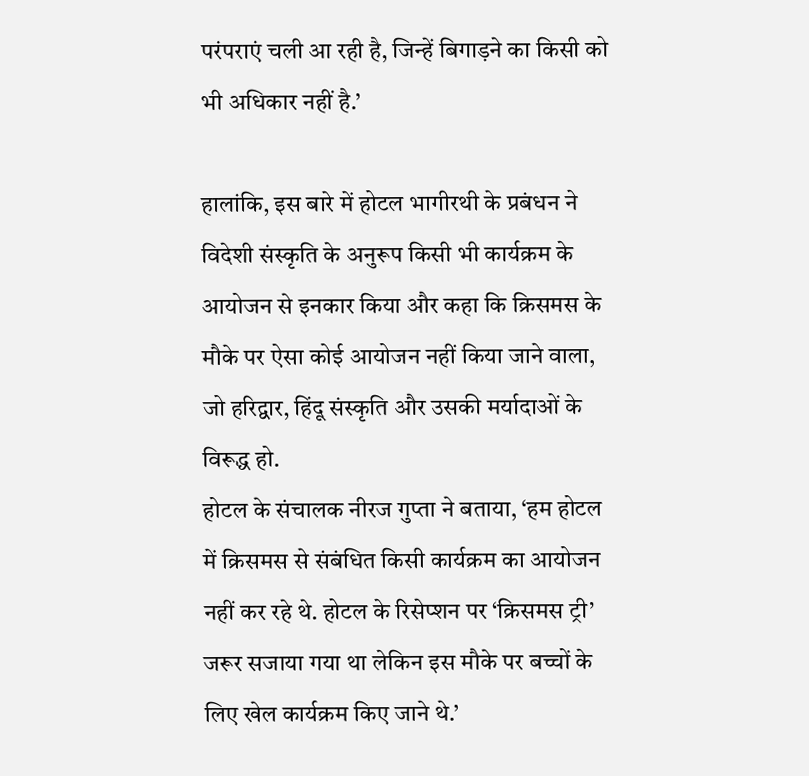परंपराएं चली आ रही है, जिन्हें बिगाड़ने का किसी को भी अधिकार नहीं है.’

हालांकि, इस बारे में होटल भागीरथी के प्रबंधन ने विदेशी संस्कृति के अनुरूप किसी भी कार्यक्रम के आयोजन से इनकार किया और कहा कि क्रिसमस के मौके पर ऐसा कोई आयोजन नहीं किया जाने वाला, जो हरिद्वार, हिंदू संस्कृति और उसकी मर्यादाओं के विरूद्ध हो.
होटल के संचालक नीरज गुप्ता ने बताया, ‘हम होटल में क्रिसमस से संबंधित किसी कार्यक्रम का आयोजन नहीं कर रहे थे. होटल के रिसेप्शन पर ‘क्रिसमस ट्री’ जरूर सजाया गया था लेकिन इस मौके पर बच्चों के लिए खेल कार्यक्रम किए जाने थे.’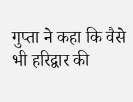गुप्ता ने कहा कि वैसे भी हरिद्वार की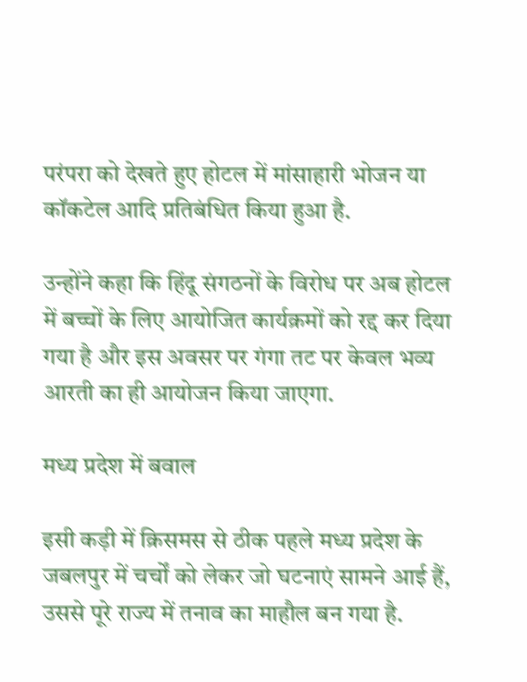परंपरा को देखते हुए होटल में मांसाहारी भोजन या कॉकटेल आदि प्रतिबंधित किया हुआ है.

उन्होंने कहा कि हिंदू संगठनों के विरोध पर अब होटल में बच्चों के लिए आयोजित कार्यक्रमों को रद्द कर दिया गया है और इस अवसर पर गंगा तट पर केवल भव्य आरती का ही आयोजन किया जाएगा.

मध्य प्रदेश में बवाल

इसी कड़ी में क्रिसमस से ठीक पहले मध्य प्रदेश के जबलपुर में चर्चों को लेकर जो घटनाएं सामने आई हैं, उससे पूरे राज्य में तनाव का माहौल बन गया है.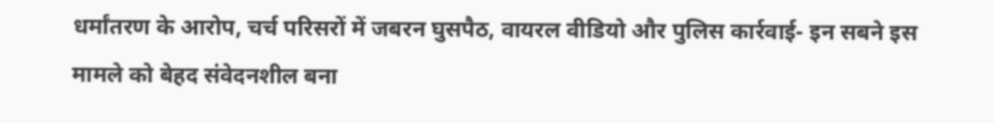धर्मांतरण के आरोप, चर्च परिसरों में जबरन घुसपैठ, वायरल वीडियो और पुलिस कार्रवाई- इन सबने इस मामले को बेहद संवेदनशील बना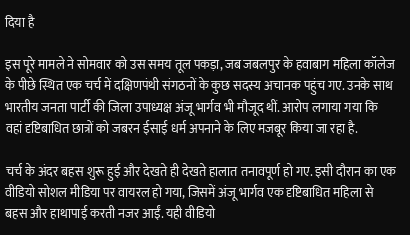दिया है

इस पूरे मामले ने सोमवार को उस समय तूल पकड़ा, जब जबलपुर के हवाबाग महिला कॉलेज के पीछे स्थित एक चर्च में दक्षिणपंथी संगठनों के कुछ सदस्य अचानक पहुंच गए. उनके साथ भारतीय जनता पार्टी की जिला उपाध्यक्ष अंजू भार्गव भी मौजूद थीं. आरोप लगाया गया कि वहां दृष्टिबाधित छात्रों को जबरन ईसाई धर्म अपनाने के लिए मजबूर किया जा रहा है.

चर्च के अंदर बहस शुरू हुई और देखते ही देखते हालात तनावपूर्ण हो गए. इसी दौरान का एक वीडियो सोशल मीडिया पर वायरल हो गया, जिसमें अंजू भार्गव एक दृष्टिबाधित महिला से बहस और हाथापाई करती नजर आईं. यही वीडियो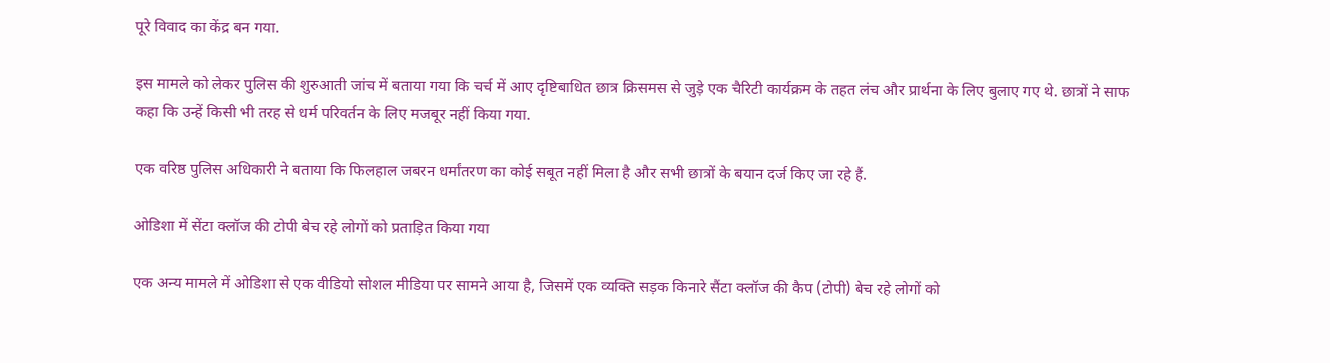पूरे विवाद का केंद्र बन गया.

इस मामले को लेकर पुलिस की शुरुआती जांच में बताया गया कि चर्च में आए दृष्टिबाधित छात्र क्रिसमस से जुड़े एक चैरिटी कार्यक्रम के तहत लंच और प्रार्थना के लिए बुलाए गए थे. छात्रों ने साफ कहा कि उन्हें किसी भी तरह से धर्म परिवर्तन के लिए मजबूर नहीं किया गया.

एक वरिष्ठ पुलिस अधिकारी ने बताया कि फिलहाल जबरन धर्मांतरण का कोई सबूत नहीं मिला है और सभी छात्रों के बयान दर्ज किए जा रहे हैं.

ओडिशा में सेंटा क्लॉज की टोपी बेच रहे लोगों को प्रताड़ित किया गया

एक अन्य मामले में ओडिशा से एक वीडियो सोशल मीडिया पर सामने आया है, जिसमें एक व्यक्ति सड़क किनारे सैंटा क्लॉज की कैप (टोपी) बेच रहे लोगों को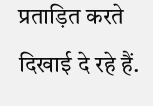प्रताड़ित करते दिखाई दे रहे हैं.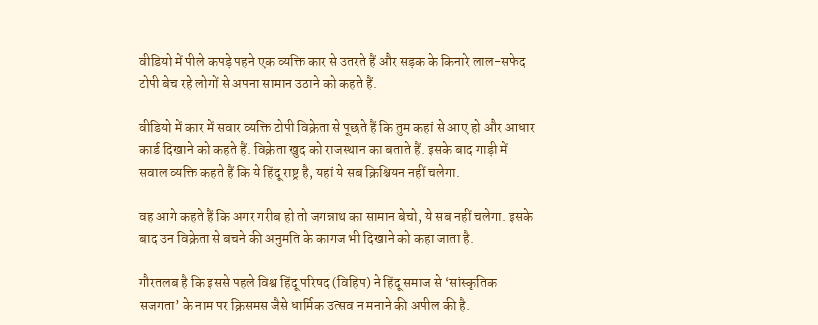वीडियो में पीले कपड़े पहने एक व्यक्ति कार से उतरते हैं और सड़क के किनारे लाल-सफेद टोपी बेच रहे लोगों से अपना सामान उठाने को कहते हैं.

वीडियो में कार में सवार व्यक्ति टोपी विक्रेता से पूछते हैं कि तुम कहां से आए हो और आधार कार्ड दिखाने को कहते हैं. विक्रेता खुद को राजस्थान का बताते हैं. इसके बाद गाड़ी में सवाल व्यक्ति कहते हैं कि ये हिंदू राष्ट्र है, यहां ये सब क्रिश्चियन नहीं चलेगा.

वह आगे कहते हैं कि अगर गरीब हो तो जगन्नाथ का सामान बेचो, ये सब नहीं चलेगा. इसके बाद उन विक्रेता से बचने की अनुमति के कागज भी दिखाने को कहा जाता है.

गौरतलब है कि इससे पहले विश्व हिंदू परिषद (विहिप) ने हिंदू समाज से ‘सांस्कृतिक सजगता’ के नाम पर क्रिसमस जैसे धार्मिक उत्सव न मनाने की अपील की है.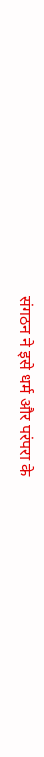संगठन ने इसे धर्म और परंपरा के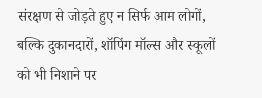संरक्षण से जोड़ते हुए न सिर्फ आम लोगों, बल्कि दुकानदारों, शॉपिंग मॉल्स और स्कूलों को भी निशाने पर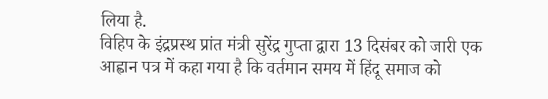लिया है.
विहिप के इंद्रप्रस्थ प्रांत मंत्री सुरेंद्र गुप्ता द्वारा 13 दिसंबर को जारी एक आह्वान पत्र में कहा गया है कि वर्तमान समय में हिंदू समाज को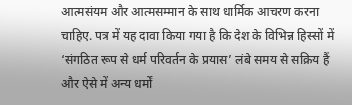आत्मसंयम और आत्मसम्मान के साथ धार्मिक आचरण करना चाहिए. पत्र में यह दावा किया गया है कि देश के विभिन्न हिस्सों में ‘संगठित रूप से धर्म परिवर्तन के प्रयास’ लंबे समय से सक्रिय हैं और ऐसे में अन्य धर्मों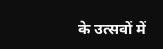के उत्सवों में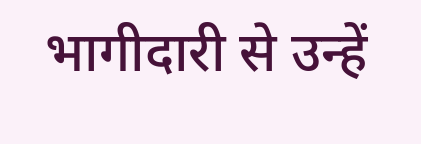भागीदारी से उन्हें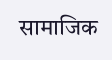सामाजिक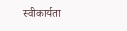स्वीकार्यता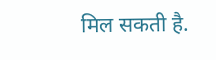मिल सकती है.